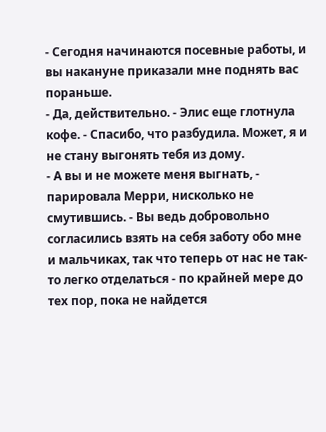- Сегодня начинаются посевные работы, и вы накануне приказали мне поднять вас пораньше.
- Да, действительно. - Элис еще глотнула кофе. - Спасибо, что разбудила. Может, я и не стану выгонять тебя из дому.
- А вы и не можете меня выгнать, - парировала Мерри, нисколько не смутившись. - Вы ведь добровольно согласились взять на себя заботу обо мне и мальчиках, так что теперь от нас не так-то легко отделаться - по крайней мере до тех пор, пока не найдется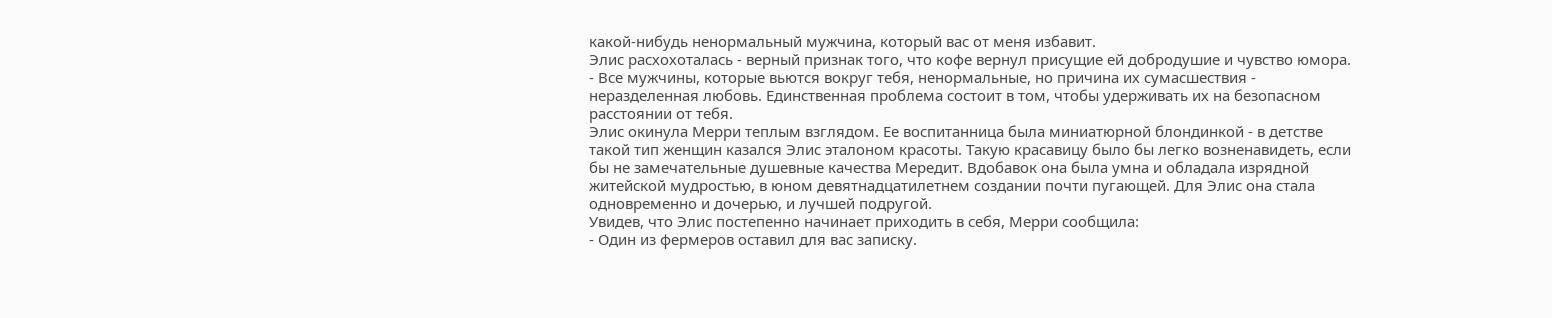какой-нибудь ненормальный мужчина, который вас от меня избавит.
Элис расхохоталась - верный признак того, что кофе вернул присущие ей добродушие и чувство юмора.
- Все мужчины, которые вьются вокруг тебя, ненормальные, но причина их сумасшествия - неразделенная любовь. Единственная проблема состоит в том, чтобы удерживать их на безопасном расстоянии от тебя.
Элис окинула Мерри теплым взглядом. Ее воспитанница была миниатюрной блондинкой - в детстве такой тип женщин казался Элис эталоном красоты. Такую красавицу было бы легко возненавидеть, если бы не замечательные душевные качества Мередит. Вдобавок она была умна и обладала изрядной житейской мудростью, в юном девятнадцатилетнем создании почти пугающей. Для Элис она стала одновременно и дочерью, и лучшей подругой.
Увидев, что Элис постепенно начинает приходить в себя, Мерри сообщила:
- Один из фермеров оставил для вас записку.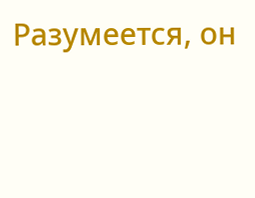Разумеется, он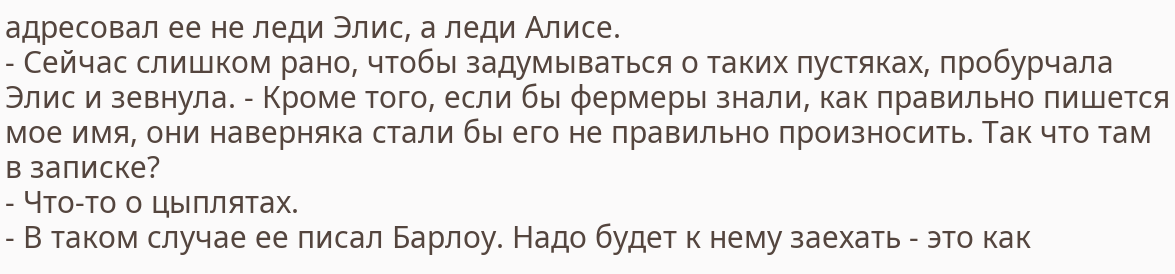адресовал ее не леди Элис, а леди Алисе.
- Сейчас слишком рано, чтобы задумываться о таких пустяках, пробурчала Элис и зевнула. - Кроме того, если бы фермеры знали, как правильно пишется мое имя, они наверняка стали бы его не правильно произносить. Так что там в записке?
- Что-то о цыплятах.
- В таком случае ее писал Барлоу. Надо будет к нему заехать - это как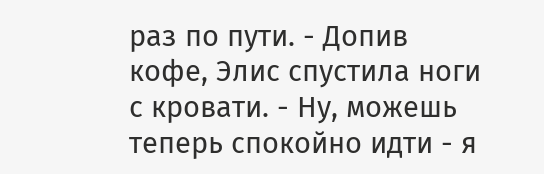раз по пути. - Допив кофе, Элис спустила ноги с кровати. - Ну, можешь теперь спокойно идти - я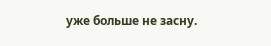уже больше не засну.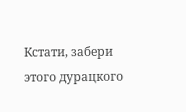Кстати, забери этого дурацкого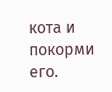кота и покорми его.